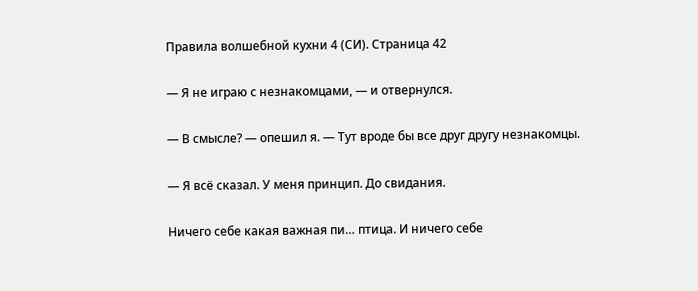Правила волшебной кухни 4 (СИ). Страница 42

— Я не играю с незнакомцами, — и отвернулся.

— В смысле? — опешил я. — Тут вроде бы все друг другу незнакомцы.

— Я всё сказал. У меня принцип. До свидания.

Ничего себе какая важная пи… птица. И ничего себе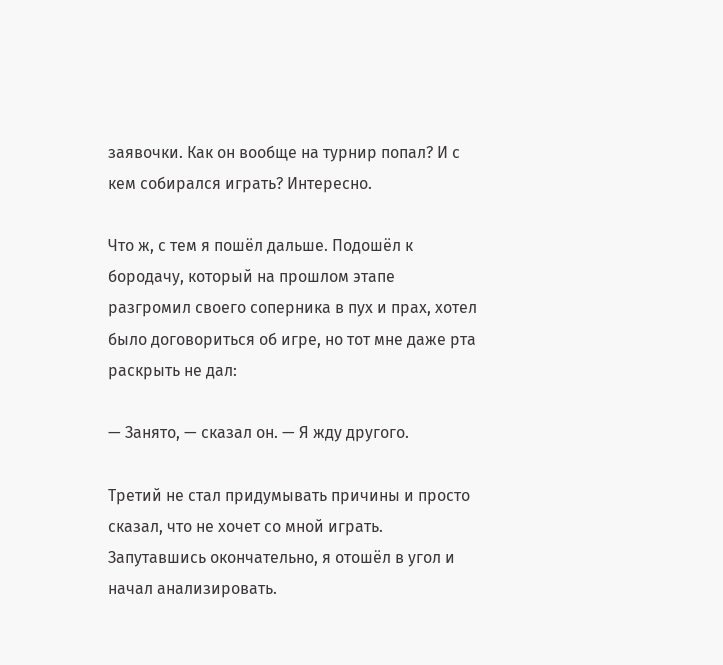заявочки. Как он вообще на турнир попал? И с кем собирался играть? Интересно.

Что ж, с тем я пошёл дальше. Подошёл к бородачу, который на прошлом этапе разгромил своего соперника в пух и прах, хотел было договориться об игре, но тот мне даже рта раскрыть не дал:

— Занято, — сказал он. — Я жду другого.

Третий не стал придумывать причины и просто сказал, что не хочет со мной играть. Запутавшись окончательно, я отошёл в угол и начал анализировать.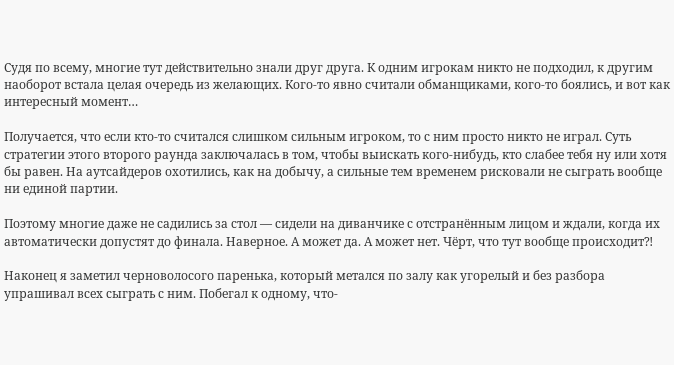Судя по всему, многие тут действительно знали друг друга. К одним игрокам никто не подходил, к другим наоборот встала целая очередь из желающих. Кого-то явно считали обманщиками, кого-то боялись, и вот как интересный момент…

Получается, что если кто-то считался слишком сильным игроком, то с ним просто никто не играл. Суть стратегии этого второго раунда заключалась в том, чтобы выискать кого-нибудь, кто слабее тебя ну или хотя бы равен. На аутсайдеров охотились, как на добычу, а сильные тем временем рисковали не сыграть вообще ни единой партии.

Поэтому многие даже не садились за стол — сидели на диванчике с отстранённым лицом и ждали, когда их автоматически допустят до финала. Наверное. А может да. А может нет. Чёрт, что тут вообще происходит⁈

Наконец я заметил черноволосого паренька, который метался по залу как угорелый и без разбора упрашивал всех сыграть с ним. Побегал к одному, что-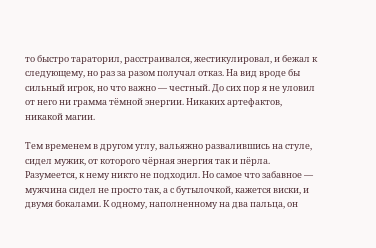то быстро тараторил, расстраивался, жестикулировал, и бежал к следующему, но раз за разом получал отказ. На вид вроде бы сильный игрок, но что важно — честный. До сих пор я не уловил от него ни грамма тёмной энергии. Никаких артефактов, никакой магии.

Тем временем в другом углу, вальяжно развалившись на стуле, сидел мужик, от которого чёрная энергия так и пёрла. Разумеется, к нему никто не подходил. Но самое что забавное — мужчина сидел не просто так, а с бутылочкой, кажется виски, и двумя бокалами. К одному, наполненному на два пальца, он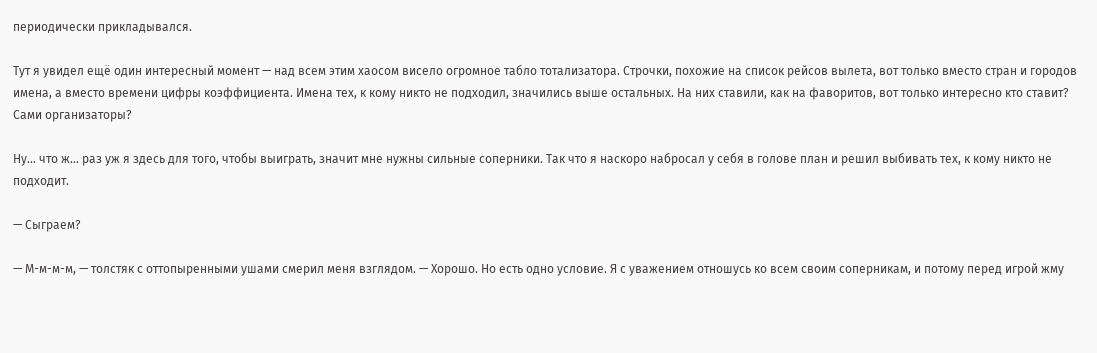периодически прикладывался.

Тут я увидел ещё один интересный момент — над всем этим хаосом висело огромное табло тотализатора. Строчки, похожие на список рейсов вылета, вот только вместо стран и городов имена, а вместо времени цифры коэффициента. Имена тех, к кому никто не подходил, значились выше остальных. На них ставили, как на фаворитов, вот только интересно кто ставит? Сами организаторы?

Ну… что ж… раз уж я здесь для того, чтобы выиграть, значит мне нужны сильные соперники. Так что я наскоро набросал у себя в голове план и решил выбивать тех, к кому никто не подходит.

— Сыграем?

— М-м-м-м, — толстяк с оттопыренными ушами смерил меня взглядом. — Хорошо. Но есть одно условие. Я с уважением отношусь ко всем своим соперникам, и потому перед игрой жму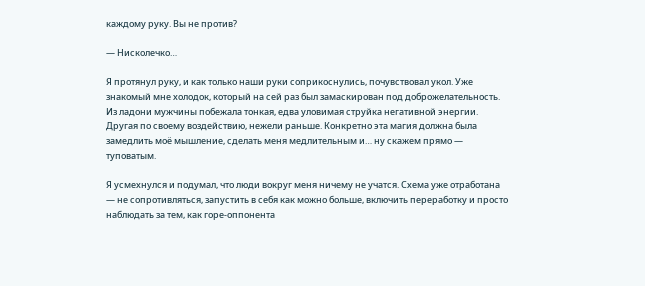каждому руку. Вы не против?

— Нисколечко…

Я протянул руку, и как только наши руки соприкоснулись, почувствовал укол. Уже знакомый мне холодок, который на сей раз был замаскирован под доброжелательность. Из ладони мужчины побежала тонкая, едва уловимая струйка негативной энергии. Другая по своему воздействию, нежели раньше. Конкретно эта магия должна была замедлить моё мышление, сделать меня медлительным и… ну скажем прямо — туповатым.

Я усмехнулся и подумал, что люди вокруг меня ничему не учатся. Схема уже отработана — не сопротивляться, запустить в себя как можно больше, включить переработку и просто наблюдать за тем, как горе-оппонента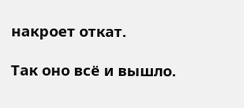накроет откат.

Так оно всё и вышло.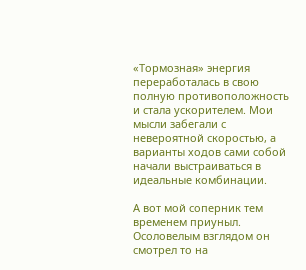«Тормозная» энергия переработалась в свою полную противоположность и стала ускорителем. Мои мысли забегали с невероятной скоростью, а варианты ходов сами собой начали выстраиваться в идеальные комбинации.

А вот мой соперник тем временем приуныл. Осоловелым взглядом он смотрел то на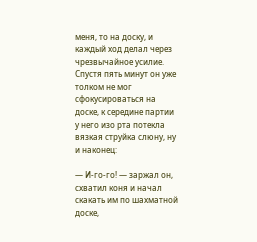меня, то на доску, и каждый ход делал через чрезвычайное усилие. Спустя пять минут он уже толком не мог сфокусироваться на доске, к середине партии у него изо рта потекла вязкая струйка слюну, ну и наконец:

— И-го-го! — заржал он, схватил коня и начал скакать им по шахматной доске,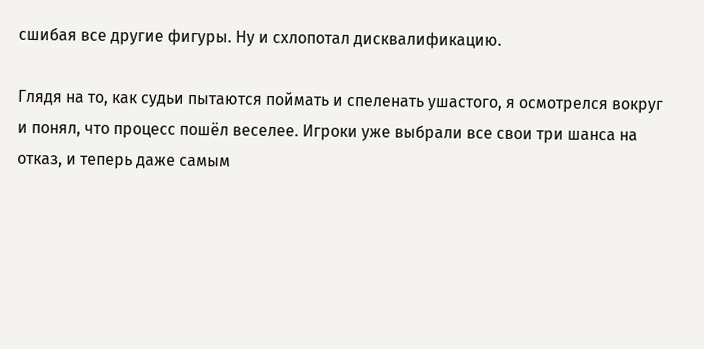сшибая все другие фигуры. Ну и схлопотал дисквалификацию.

Глядя на то, как судьи пытаются поймать и спеленать ушастого, я осмотрелся вокруг и понял, что процесс пошёл веселее. Игроки уже выбрали все свои три шанса на отказ, и теперь даже самым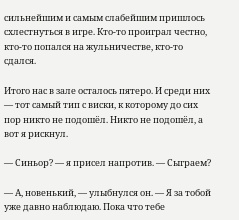сильнейшим и самым слабейшим пришлось схлестнуться в игре. Кто-то проиграл честно, кто-то попался на жульничестве, кто-то сдался.

Итого нас в зале осталось пятеро. И среди них — тот самый тип с виски, к которому до сих пор никто не подошёл. Никто не подошёл, а вот я рискнул.

— Синьор? — я присел напротив. — Сыграем?

— А, новенький, — улыбнулся он. — Я за тобой уже давно наблюдаю. Пока что тебе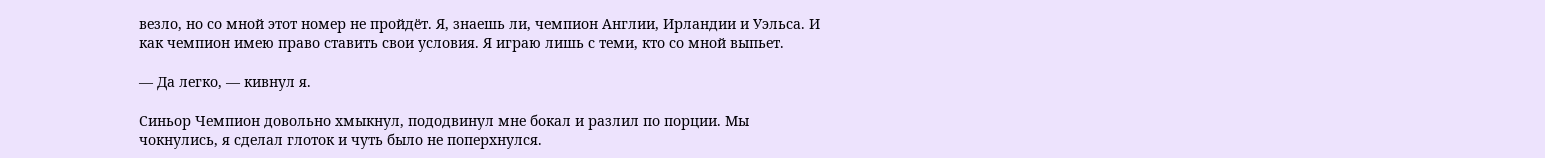везло, но со мной этот номер не пройдёт. Я, знаешь ли, чемпион Англии, Ирландии и Уэльса. И как чемпион имею право ставить свои условия. Я играю лишь с теми, кто со мной выпьет.

— Да легко, — кивнул я.

Синьор Чемпион довольно хмыкнул, пододвинул мне бокал и разлил по порции. Мы чокнулись, я сделал глоток и чуть было не поперхнулся.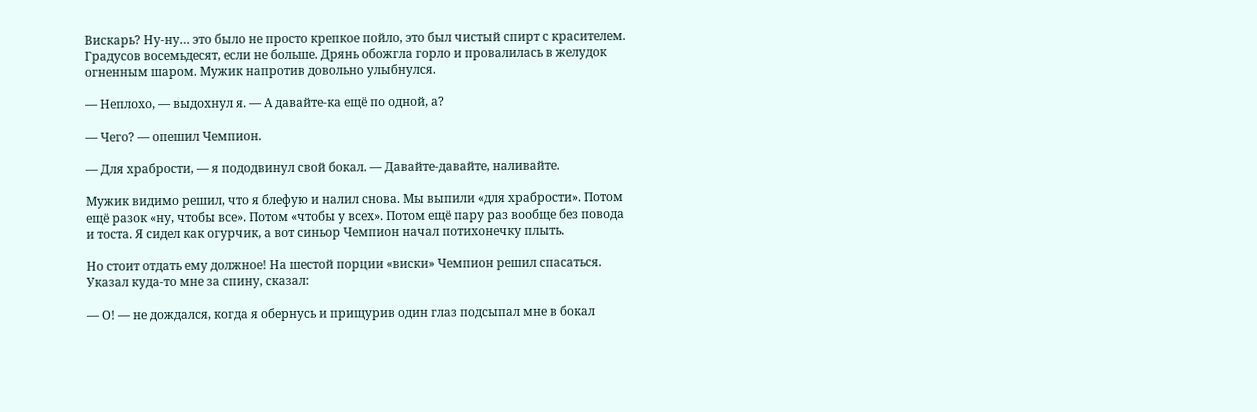Вискарь? Ну-ну… это было не просто крепкое пойло, это был чистый спирт с красителем. Градусов восемьдесят, если не больше. Дрянь обожгла горло и провалилась в желудок огненным шаром. Мужик напротив довольно улыбнулся.

— Неплохо, — выдохнул я. — А давайте-ка ещё по одной, а?

— Чего? — опешил Чемпион.

— Для храбрости, — я пододвинул свой бокал. — Давайте-давайте, наливайте.

Мужик видимо решил, что я блефую и налил снова. Мы выпили «для храбрости». Потом ещё разок «ну, чтобы все». Потом «чтобы у всех». Потом ещё пару раз вообще без повода и тоста. Я сидел как огурчик, а вот синьор Чемпион начал потихонечку плыть.

Но стоит отдать ему должное! На шестой порции «виски» Чемпион решил спасаться. Указал куда-то мне за спину, сказал:

— О! — не дождался, когда я обернусь и прищурив один глаз подсыпал мне в бокал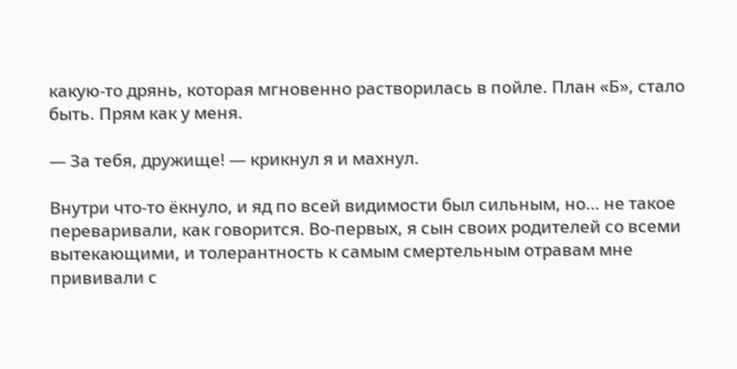какую-то дрянь, которая мгновенно растворилась в пойле. План «Б», стало быть. Прям как у меня.

— За тебя, дружище! — крикнул я и махнул.

Внутри что-то ёкнуло, и яд по всей видимости был сильным, но… не такое переваривали, как говорится. Во-первых, я сын своих родителей со всеми вытекающими, и толерантность к самым смертельным отравам мне прививали с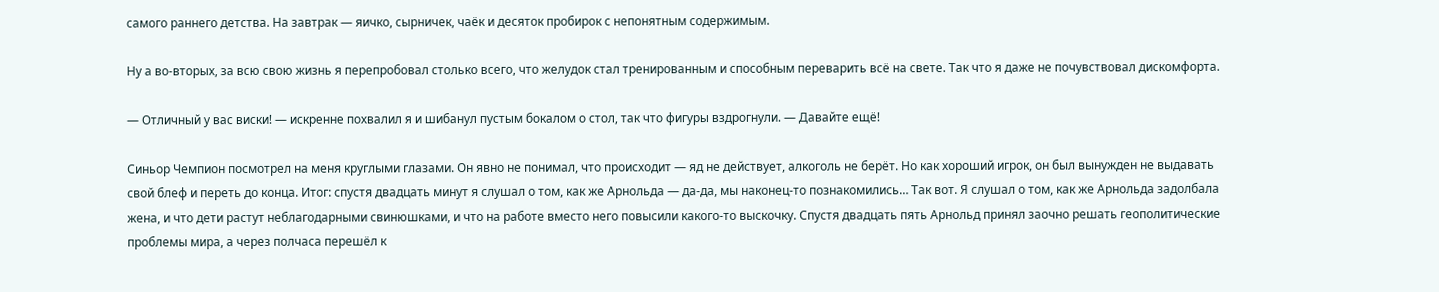самого раннего детства. На завтрак — яичко, сырничек, чаёк и десяток пробирок с непонятным содержимым.

Ну а во-вторых, за всю свою жизнь я перепробовал столько всего, что желудок стал тренированным и способным переварить всё на свете. Так что я даже не почувствовал дискомфорта.

— Отличный у вас виски! — искренне похвалил я и шибанул пустым бокалом о стол, так что фигуры вздрогнули. — Давайте ещё!

Синьор Чемпион посмотрел на меня круглыми глазами. Он явно не понимал, что происходит — яд не действует, алкоголь не берёт. Но как хороший игрок, он был вынужден не выдавать свой блеф и переть до конца. Итог: спустя двадцать минут я слушал о том, как же Арнольда — да-да, мы наконец-то познакомились… Так вот. Я слушал о том, как же Арнольда задолбала жена, и что дети растут неблагодарными свинюшками, и что на работе вместо него повысили какого-то выскочку. Спустя двадцать пять Арнольд принял заочно решать геополитические проблемы мира, а через полчаса перешёл к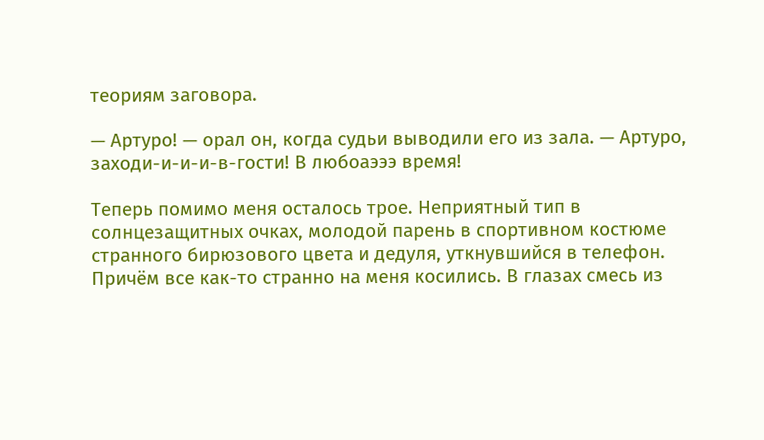теориям заговора.

— Артуро! — орал он, когда судьи выводили его из зала. — Артуро, заходи-и-и-и-в-гости! В любоаэээ время!

Теперь помимо меня осталось трое. Неприятный тип в солнцезащитных очках, молодой парень в спортивном костюме странного бирюзового цвета и дедуля, уткнувшийся в телефон. Причём все как-то странно на меня косились. В глазах смесь из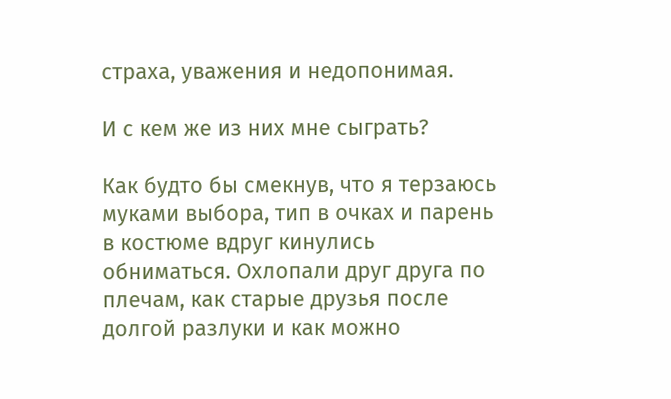страха, уважения и недопонимая.

И с кем же из них мне сыграть?

Как будто бы смекнув, что я терзаюсь муками выбора, тип в очках и парень в костюме вдруг кинулись обниматься. Охлопали друг друга по плечам, как старые друзья после долгой разлуки и как можно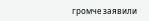громче заявили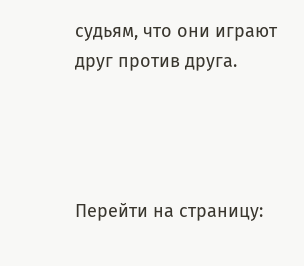судьям, что они играют друг против друга.




Перейти на страницу: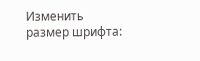Изменить размер шрифта: